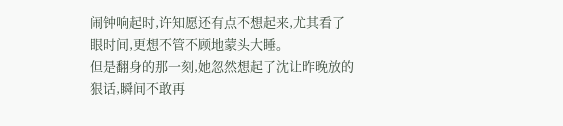闹钟响起时,许知愿还有点不想起来,尤其看了眼时间,更想不管不顾地蒙头大睡。
但是翻身的那一刻,她忽然想起了沈让昨晚放的狠话,瞬间不敢再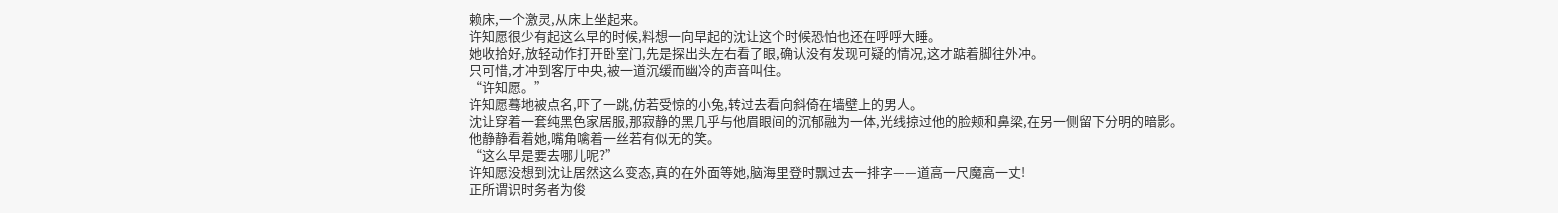赖床,一个激灵,从床上坐起来。
许知愿很少有起这么早的时候,料想一向早起的沈让这个时候恐怕也还在呼呼大睡。
她收拾好,放轻动作打开卧室门,先是探出头左右看了眼,确认没有发现可疑的情况,这才踮着脚往外冲。
只可惜,才冲到客厅中央,被一道沉缓而幽冷的声音叫住。
“许知愿。”
许知愿蓦地被点名,吓了一跳,仿若受惊的小兔,转过去看向斜倚在墙壁上的男人。
沈让穿着一套纯黑色家居服,那寂静的黑几乎与他眉眼间的沉郁融为一体,光线掠过他的脸颊和鼻梁,在另一侧留下分明的暗影。
他静静看着她,嘴角噙着一丝若有似无的笑。
“这么早是要去哪儿呢?”
许知愿没想到沈让居然这么变态,真的在外面等她,脑海里登时飘过去一排字——道高一尺魔高一丈!
正所谓识时务者为俊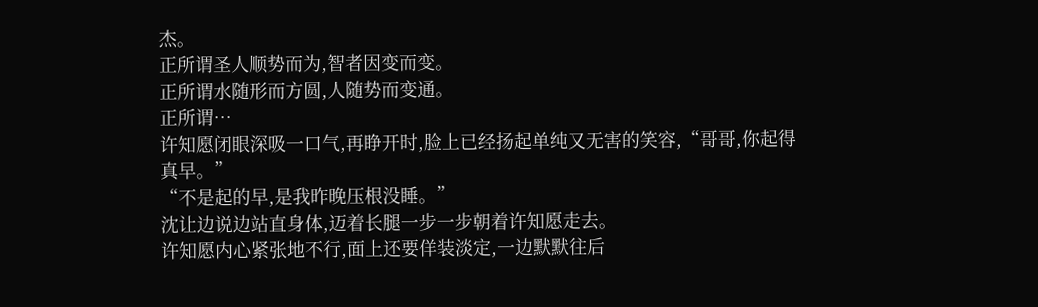杰。
正所谓圣人顺势而为,智者因变而变。
正所谓水随形而方圆,人随势而变通。
正所谓…
许知愿闭眼深吸一口气,再睁开时,脸上已经扬起单纯又无害的笑容,“哥哥,你起得真早。”
“不是起的早,是我昨晚压根没睡。”
沈让边说边站直身体,迈着长腿一步一步朝着许知愿走去。
许知愿内心紧张地不行,面上还要佯装淡定,一边默默往后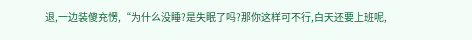退,一边装傻充愣,“为什么没睡?是失眠了吗?那你这样可不行,白天还要上班呢,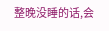整晚没睡的话,会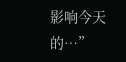影响今天的…”